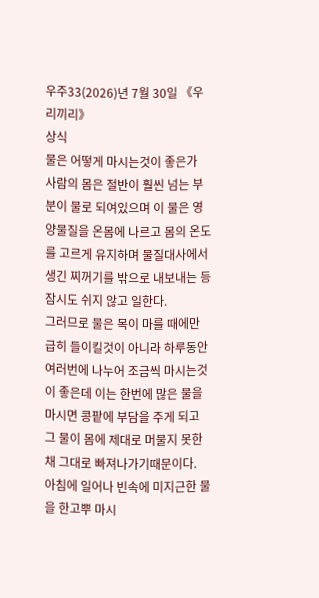우주33(2026)년 7월 30일 《우리끼리》
상식
물은 어떻게 마시는것이 좋은가
사람의 몸은 절반이 훨씬 넘는 부분이 물로 되여있으며 이 물은 영양물질을 온몸에 나르고 몸의 온도를 고르게 유지하며 물질대사에서 생긴 찌꺼기를 밖으로 내보내는 등 잠시도 쉬지 않고 일한다.
그러므로 물은 목이 마를 때에만 급히 들이킬것이 아니라 하루동안 여러번에 나누어 조금씩 마시는것이 좋은데 이는 한번에 많은 물을 마시면 콩팥에 부담을 주게 되고 그 물이 몸에 제대로 머물지 못한채 그대로 빠져나가기때문이다.
아침에 일어나 빈속에 미지근한 물을 한고뿌 마시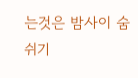는것은 밤사이 숨쉬기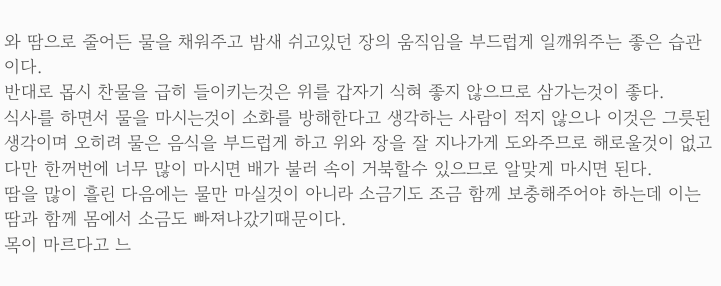와 땀으로 줄어든 물을 채워주고 밤새 쉬고있던 장의 움직임을 부드럽게 일깨워주는 좋은 습관이다.
반대로 몹시 찬물을 급히 들이키는것은 위를 갑자기 식혀 좋지 않으므로 삼가는것이 좋다.
식사를 하면서 물을 마시는것이 소화를 방해한다고 생각하는 사람이 적지 않으나 이것은 그릇된 생각이며 오히려 물은 음식을 부드럽게 하고 위와 장을 잘 지나가게 도와주므로 해로울것이 없고 다만 한꺼번에 너무 많이 마시면 배가 불러 속이 거북할수 있으므로 알맞게 마시면 된다.
땀을 많이 흘린 다음에는 물만 마실것이 아니라 소금기도 조금 함께 보충해주어야 하는데 이는 땀과 함께 몸에서 소금도 빠져나갔기때문이다.
목이 마르다고 느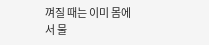껴질 때는 이미 몸에서 물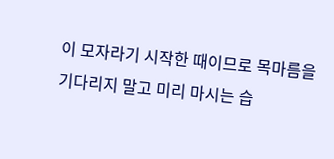이 모자라기 시작한 때이므로 목마름을 기다리지 말고 미리 마시는 습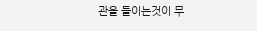관을 들이는것이 무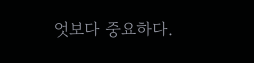엇보다 중요하다.